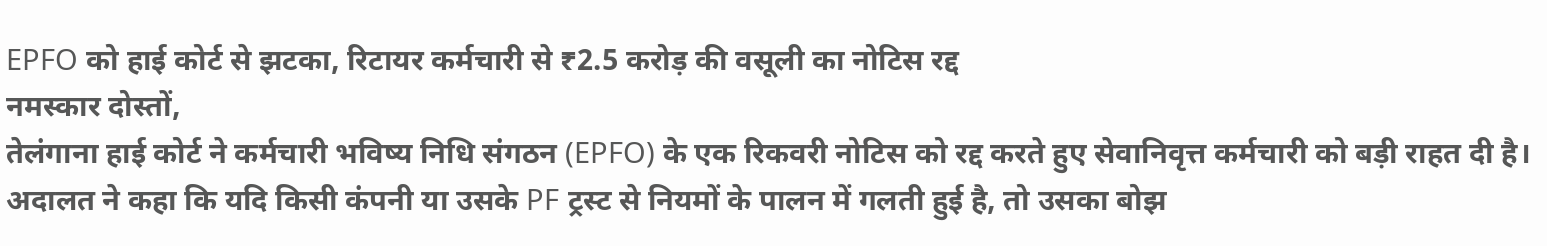EPFO को हाई कोर्ट से झटका, रिटायर कर्मचारी से ₹2.5 करोड़ की वसूली का नोटिस रद्द
नमस्कार दोस्तों,
तेलंगाना हाई कोर्ट ने कर्मचारी भविष्य निधि संगठन (EPFO) के एक रिकवरी नोटिस को रद्द करते हुए सेवानिवृत्त कर्मचारी को बड़ी राहत दी है। अदालत ने कहा कि यदि किसी कंपनी या उसके PF ट्रस्ट से नियमों के पालन में गलती हुई है, तो उसका बोझ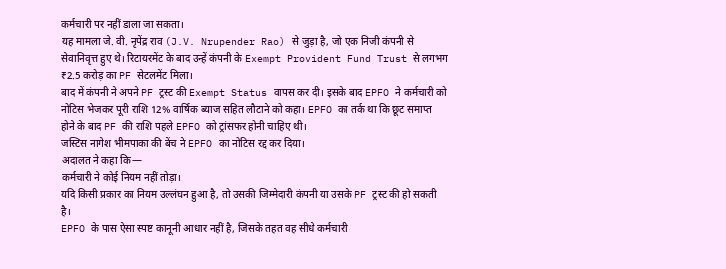कर्मचारी पर नहीं डाला जा सकता।
यह मामला जे. वी. नृपेंद्र राव (J.V. Nrupender Rao) से जुड़ा है, जो एक निजी कंपनी से सेवानिवृत्त हुए थे। रिटायरमेंट के बाद उन्हें कंपनी के Exempt Provident Fund Trust से लगभग ₹2.5 करोड़ का PF सेटलमेंट मिला।
बाद में कंपनी ने अपने PF ट्रस्ट की Exempt Status वापस कर दी। इसके बाद EPFO ने कर्मचारी को नोटिस भेजकर पूरी राशि 12% वार्षिक ब्याज सहित लौटाने को कहा। EPFO का तर्क था कि छूट समाप्त होने के बाद PF की राशि पहले EPFO को ट्रांसफर होनी चाहिए थी।
जस्टिस नागेश भीमपाका की बेंच ने EPFO का नोटिस रद्द कर दिया।
अदालत ने कहा कि—
कर्मचारी ने कोई नियम नहीं तोड़ा।
यदि किसी प्रकार का नियम उल्लंघन हुआ है, तो उसकी जिम्मेदारी कंपनी या उसके PF ट्रस्ट की हो सकती है।
EPFO के पास ऐसा स्पष्ट कानूनी आधार नहीं है, जिसके तहत वह सीधे कर्मचारी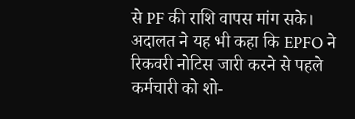से PF की राशि वापस मांग सके।
अदालत ने यह भी कहा कि EPFO ने रिकवरी नोटिस जारी करने से पहले कर्मचारी को शो-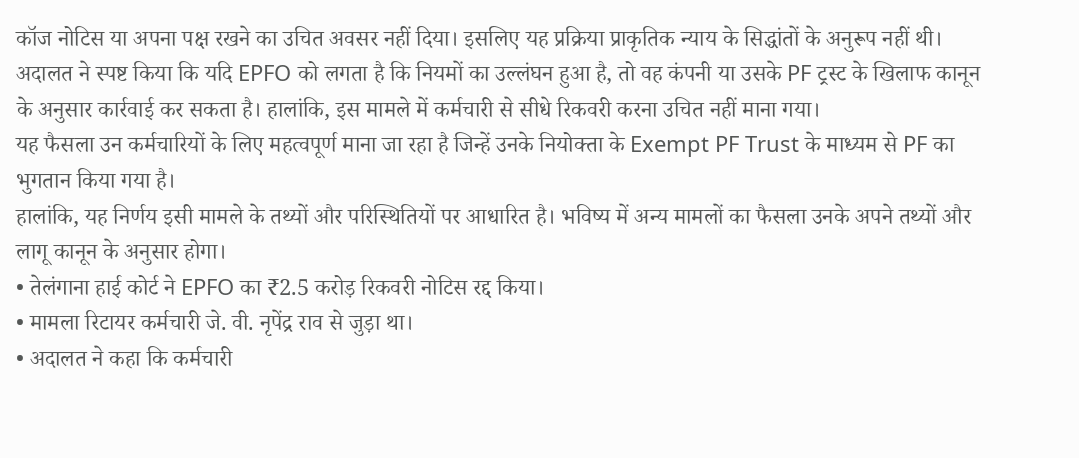कॉज नोटिस या अपना पक्ष रखने का उचित अवसर नहीं दिया। इसलिए यह प्रक्रिया प्राकृतिक न्याय के सिद्धांतों के अनुरूप नहीं थी।
अदालत ने स्पष्ट किया कि यदि EPFO को लगता है कि नियमों का उल्लंघन हुआ है, तो वह कंपनी या उसके PF ट्रस्ट के खिलाफ कानून के अनुसार कार्रवाई कर सकता है। हालांकि, इस मामले में कर्मचारी से सीधे रिकवरी करना उचित नहीं माना गया।
यह फैसला उन कर्मचारियों के लिए महत्वपूर्ण माना जा रहा है जिन्हें उनके नियोक्ता के Exempt PF Trust के माध्यम से PF का भुगतान किया गया है।
हालांकि, यह निर्णय इसी मामले के तथ्यों और परिस्थितियों पर आधारित है। भविष्य में अन्य मामलों का फैसला उनके अपने तथ्यों और लागू कानून के अनुसार होगा।
• तेलंगाना हाई कोर्ट ने EPFO का ₹2.5 करोड़ रिकवरी नोटिस रद्द किया।
• मामला रिटायर कर्मचारी जे. वी. नृपेंद्र राव से जुड़ा था।
• अदालत ने कहा कि कर्मचारी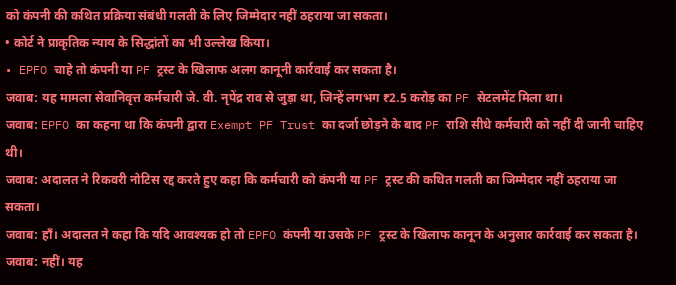को कंपनी की कथित प्रक्रिया संबंधी गलती के लिए जिम्मेदार नहीं ठहराया जा सकता।
• कोर्ट ने प्राकृतिक न्याय के सिद्धांतों का भी उल्लेख किया।
• EPFO चाहे तो कंपनी या PF ट्रस्ट के खिलाफ अलग कानूनी कार्रवाई कर सकता है।
जवाब: यह मामला सेवानिवृत्त कर्मचारी जे. वी. नृपेंद्र राव से जुड़ा था, जिन्हें लगभग ₹2.5 करोड़ का PF सेटलमेंट मिला था।
जवाब: EPFO का कहना था कि कंपनी द्वारा Exempt PF Trust का दर्जा छोड़ने के बाद PF राशि सीधे कर्मचारी को नहीं दी जानी चाहिए थी।
जवाब: अदालत ने रिकवरी नोटिस रद्द करते हुए कहा कि कर्मचारी को कंपनी या PF ट्रस्ट की कथित गलती का जिम्मेदार नहीं ठहराया जा सकता।
जवाब: हाँ। अदालत ने कहा कि यदि आवश्यक हो तो EPFO कंपनी या उसके PF ट्रस्ट के खिलाफ कानून के अनुसार कार्रवाई कर सकता है।
जवाब: नहीं। यह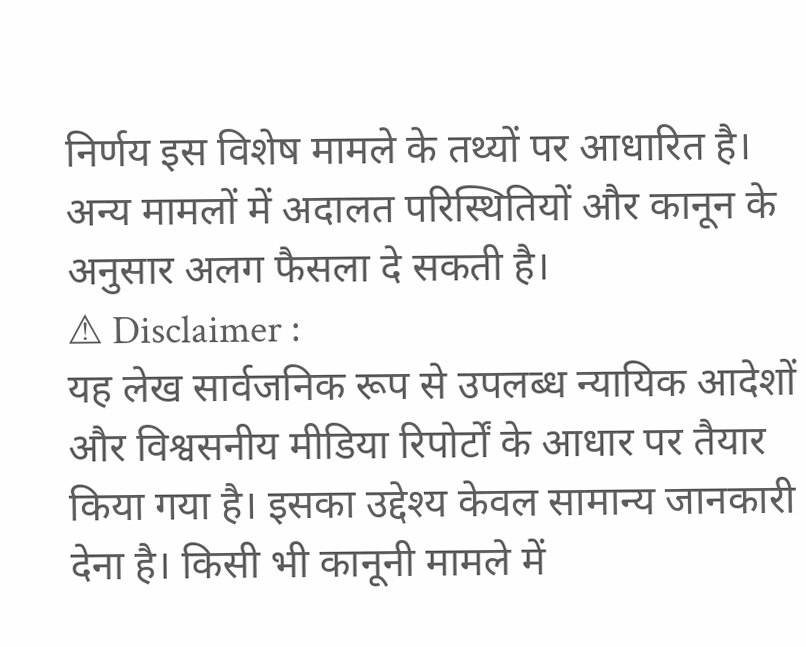निर्णय इस विशेष मामले के तथ्यों पर आधारित है। अन्य मामलों में अदालत परिस्थितियों और कानून के अनुसार अलग फैसला दे सकती है।
⚠ Disclaimer :
यह लेख सार्वजनिक रूप से उपलब्ध न्यायिक आदेशों और विश्वसनीय मीडिया रिपोर्टों के आधार पर तैयार किया गया है। इसका उद्देश्य केवल सामान्य जानकारी देना है। किसी भी कानूनी मामले में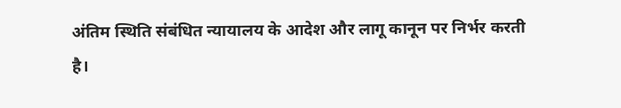अंतिम स्थिति संबंधित न्यायालय के आदेश और लागू कानून पर निर्भर करती है।